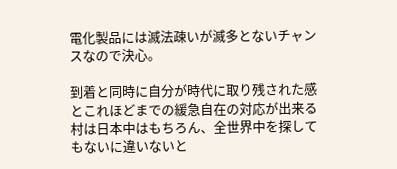電化製品には滅法疎いが滅多とないチャンスなので決心。

到着と同時に自分が時代に取り残された感とこれほどまでの緩急自在の対応が出来る村は日本中はもちろん、全世界中を探してもないに違いないと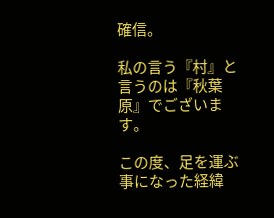確信。

私の言う『村』と言うのは『秋葉原』でございます。

この度、足を運ぶ事になった経緯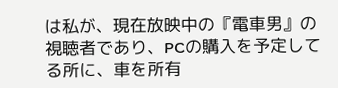は私が、現在放映中の『電車男』の視聴者であり、PCの購入を予定してる所に、車を所有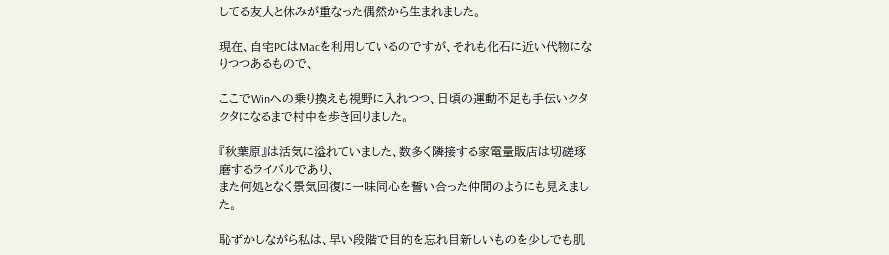してる友人と休みが重なった偶然から生まれました。

現在、自宅PCはMacを利用しているのですが、それも化石に近い代物になりつつあるもので、

ここでWinへの乗り換えも視野に入れつつ、日頃の運動不足も手伝いクタクタになるまで村中を歩き回りました。

『秋葉原』は活気に溢れていました、数多く隣接する家電量販店は切磋琢磨するライバルであり、
また何処となく景気回復に一味同心を誓い合った仲間のようにも見えました。

恥ずかしながら私は、早い段階で目的を忘れ目新しいものを少しでも肌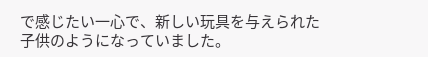で感じたい一心で、新しい玩具を与えられた子供のようになっていました。